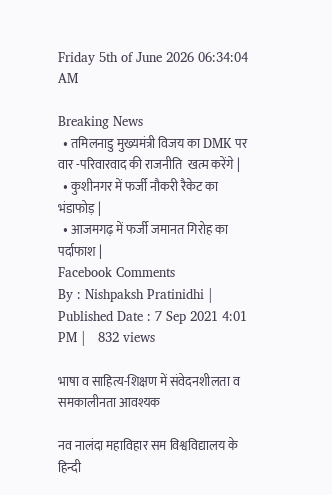Friday 5th of June 2026 06:34:04 AM

Breaking News
  • तमिलनाडु मुख्यमंत्री विजय का DMK पर वार -परिवारवाद की राजनीति  खत्म करेंगे |
  • कुशीनगर में फर्जी नौकरी रैकेट का भंडाफोड़ |
  • आजमगढ़ में फर्जी जमानत गिरोह का पर्दाफाश |
Facebook Comments
By : Nishpaksh Pratinidhi | Published Date : 7 Sep 2021 4:01 PM |   832 views

भाषा व साहित्य-शिक्षण में संवेदनशीलता व समकालीनता आवश्यक

नव नालंदा महाविहार सम विश्वविद्यालय के हिन्दी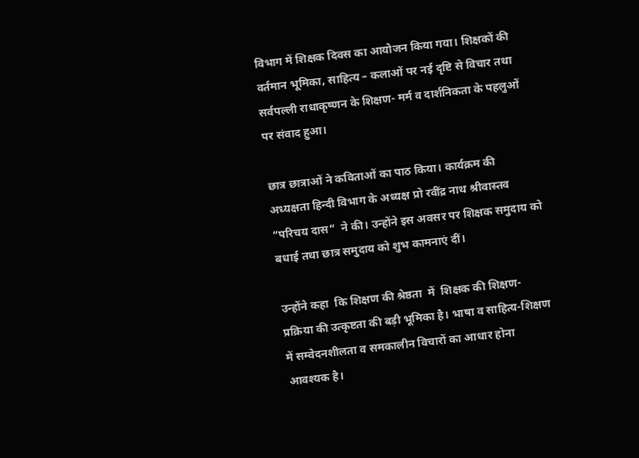विभाग में शिक्षक दिवस का आयोजन किया गया। शिक्षकों की  वर्तमान भूमिका, साहित्य – कलाओं पर नई दृष्टि से विचार तथा सर्वपल्ली राधाकृष्णन के शिक्षण- मर्म व दार्शनिकता के पहलुओं पर संवाद हुआ।

छात्र छात्राओं ने कविताओं का पाठ किया। कार्यक्रम की अध्यक्षता हिन्दी विभाग के अध्यक्ष प्रो रवींद्र नाथ श्रीवास्तव “परिचय दास”  ने की। उन्होंने इस अवसर पर शिक्षक समुदाय को बधाई तथा छात्र समुदाय को शुभ कामनाएं दीं।

उन्होंने कहा  कि शिक्षण की श्रेष्ठता  में  शिक्षक की शिक्षण- प्रक्रिया की उत्कृष्टता की बड़ी भूमिका है। भाषा व साहित्य-शिक्षण में सम्वेदनशीलता व समकालीन विचारों का आधार होना आवश्यक है।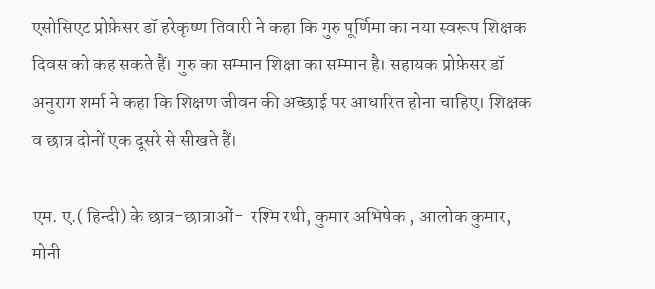एसोसिएट प्रोफ़ेसर डॉ हरेकृष्ण तिवारी ने कहा कि गुरु पूर्णिमा का नया स्वरूप शिक्षक दिवस को कह सकते हैं। गुरु का सम्मान शिक्षा का सम्मान है। सहायक प्रोफ़ेसर डॉ अनुराग शर्मा ने कहा कि शिक्षण जीवन की अच्छाई पर आधारित होना चाहिए। शिक्षक व छात्र दोनों एक दूसरे से सीखते हैं।

एम. ए.( हिन्दी) के छात्र-छात्राओं-  रश्मि रथी, कुमार अभिषेक , आलोक कुमार, मोनी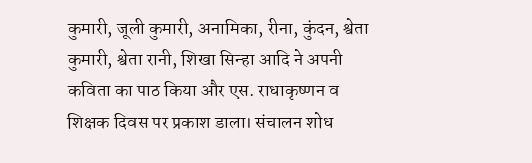कुमारी, जूली कुमारी, अनामिका, रीना, कुंदन, श्वेता कुमारी, श्वेता रानी, शिखा सिन्हा आदि ने अपनी कविता का पाठ किया और एस. राधाकृष्णन व शिक्षक दिवस पर प्रकाश डाला। संचालन शोध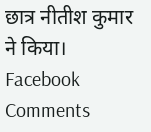छात्र नीतीश कुमार ने किया।
Facebook Comments